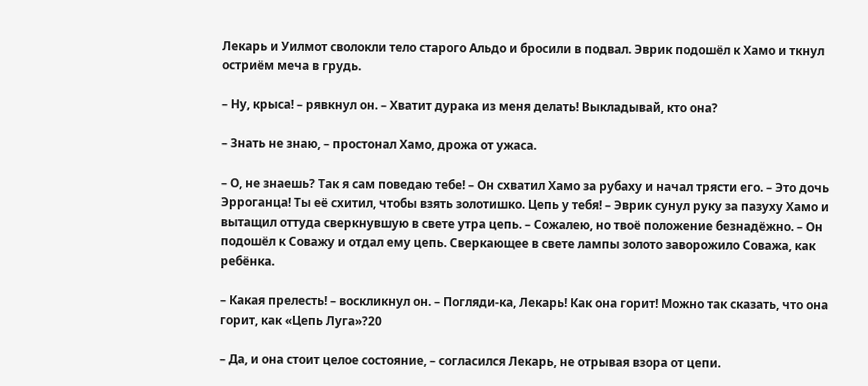Лекарь и Уилмот сволокли тело старого Альдо и бросили в подвал. Эврик подошёл к Хамо и ткнул остриём меча в грудь.

– Ну, крыса! – рявкнул он. – Хватит дурака из меня делать! Выкладывай, кто она?

– Знать не знаю, – простонал Хамо, дрожа от ужаса.

– О, не знаешь? Так я сам поведаю тебе! – Он схватил Хамо за рубаху и начал трясти его. – Это дочь Эрроганца! Ты её схитил, чтобы взять золотишко. Цепь у тебя! – Эврик сунул руку за пазуху Хамо и вытащил оттуда сверкнувшую в свете утра цепь. – Сожалею, но твоё положение безнадёжно. – Он подошёл к Соважу и отдал ему цепь. Сверкающее в свете лампы золото заворожило Соважа, как ребёнка.

– Какая прелесть! – воскликнул он. – Погляди-ка, Лекарь! Как она горит! Можно так сказать, что она горит, как «Цепь Луга»?20

– Да, и она стоит целое состояние, – согласился Лекарь, не отрывая взора от цепи.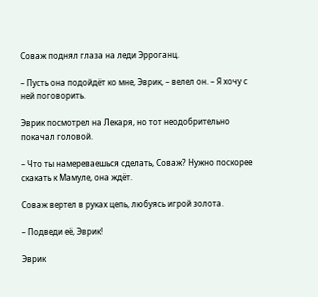Соваж поднял глаза на леди Эрроганц.

– Пусть она подойдёт ко мне, Эврик, – велел он. – Я хочу с ней поговорить.

Эврик посмотрел на Лекаря, но тот неодобрительно покачал головой.

– Что ты намереваешься сделать, Соваж? Нужно поскорее скакать к Мамуле, она ждёт.

Соваж вертел в руках цепь, любуясь игрой золота.

– Подведи её, Эврик!

Эврик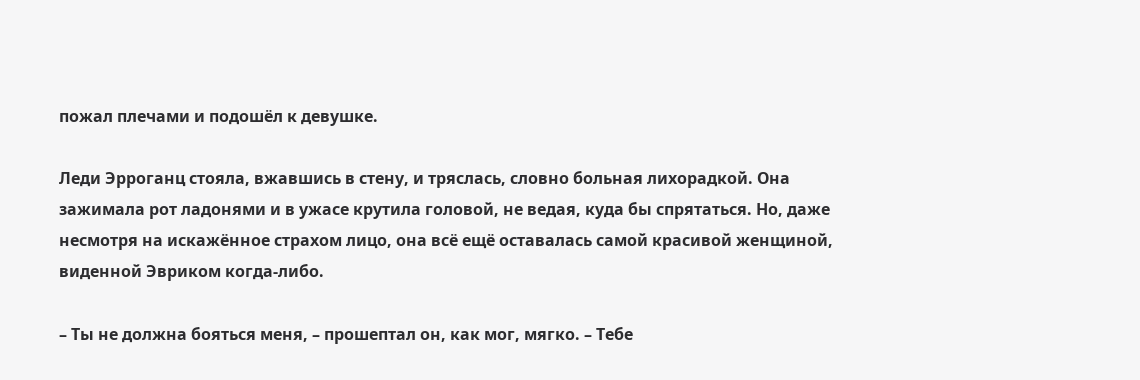пожал плечами и подошёл к девушке.

Леди Эрроганц стояла, вжавшись в стену, и тряслась, словно больная лихорадкой. Она зажимала рот ладонями и в ужасе крутила головой, не ведая, куда бы спрятаться. Но, даже несмотря на искажённое страхом лицо, она всё ещё оставалась самой красивой женщиной, виденной Эвриком когда-либо.

– Ты не должна бояться меня, – прошептал он, как мог, мягко. – Тебе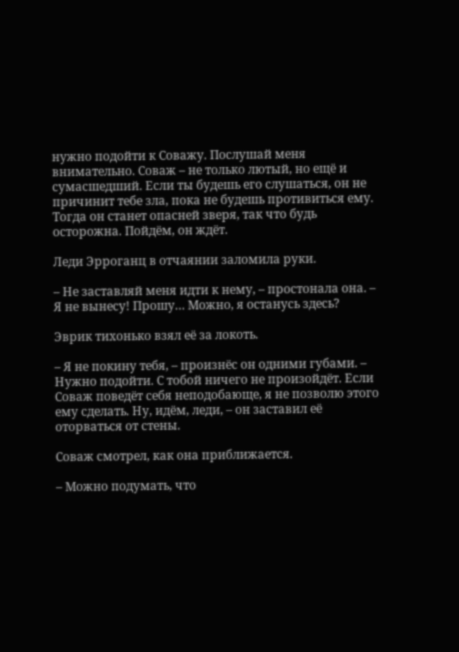нужно подойти к Соважу. Послушай меня внимательно. Соваж – не только лютый, но ещё и сумасшедший. Если ты будешь его слушаться, он не причинит тебе зла, пока не будешь противиться ему. Тогда он станет опасней зверя, так что будь осторожна. Пойдём, он ждёт.

Леди Эрроганц в отчаянии заломила руки.

– Не заставляй меня идти к нему, – простонала она. – Я не вынесу! Прошу… Можно, я останусь здесь?

Эврик тихонько взял её за локоть.

– Я не покину тебя, – произнёс он одними губами. – Нужно подойти. С тобой ничего не произойдёт. Если Соваж поведёт себя неподобающе, я не позволю этого ему сделать. Ну, идём, леди, – он заставил её оторваться от стены.

Соваж смотрел, как она приближается.

– Можно подумать, что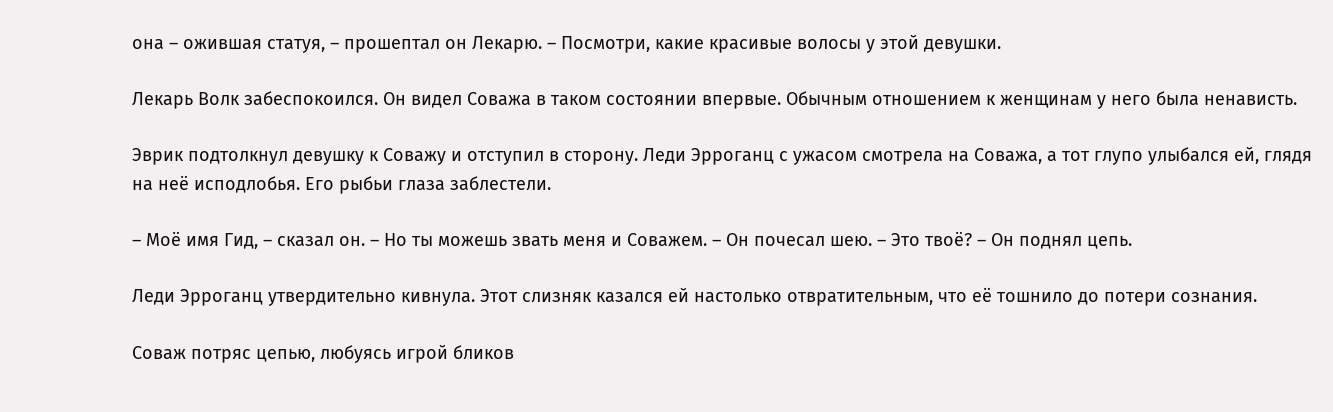она – ожившая статуя, – прошептал он Лекарю. – Посмотри, какие красивые волосы у этой девушки.

Лекарь Волк забеспокоился. Он видел Соважа в таком состоянии впервые. Обычным отношением к женщинам у него была ненависть.

Эврик подтолкнул девушку к Соважу и отступил в сторону. Леди Эрроганц с ужасом смотрела на Соважа, а тот глупо улыбался ей, глядя на неё исподлобья. Его рыбьи глаза заблестели.

– Моё имя Гид, – сказал он. – Но ты можешь звать меня и Соважем. – Он почесал шею. – Это твоё? – Он поднял цепь.

Леди Эрроганц утвердительно кивнула. Этот слизняк казался ей настолько отвратительным, что её тошнило до потери сознания.

Соваж потряс цепью, любуясь игрой бликов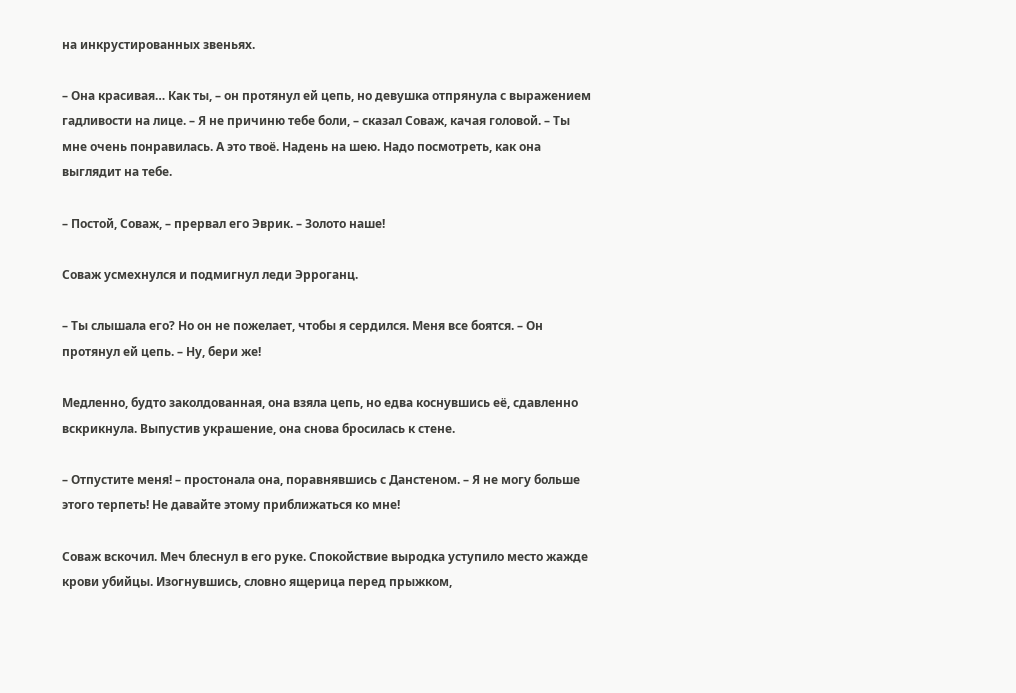на инкрустированных звеньях.

– Она красивая… Как ты, – он протянул ей цепь, но девушка отпрянула с выражением гадливости на лице. – Я не причиню тебе боли, – сказал Соваж, качая головой. – Ты мне очень понравилась. А это твоё. Надень на шею. Надо посмотреть, как она выглядит на тебе.

– Постой, Соваж, – прервал его Эврик. – Золото наше!

Соваж усмехнулся и подмигнул леди Эрроганц.

– Ты слышала его? Но он не пожелает, чтобы я сердился. Меня все боятся. – Он протянул ей цепь. – Ну, бери же!

Медленно, будто заколдованная, она взяла цепь, но едва коснувшись её, сдавленно вскрикнула. Выпустив украшение, она снова бросилась к стене.

– Отпустите меня! – простонала она, поравнявшись с Данстеном. – Я не могу больше этого терпеть! Не давайте этому приближаться ко мне!

Соваж вскочил. Меч блеснул в его руке. Спокойствие выродка уступило место жажде крови убийцы. Изогнувшись, словно ящерица перед прыжком,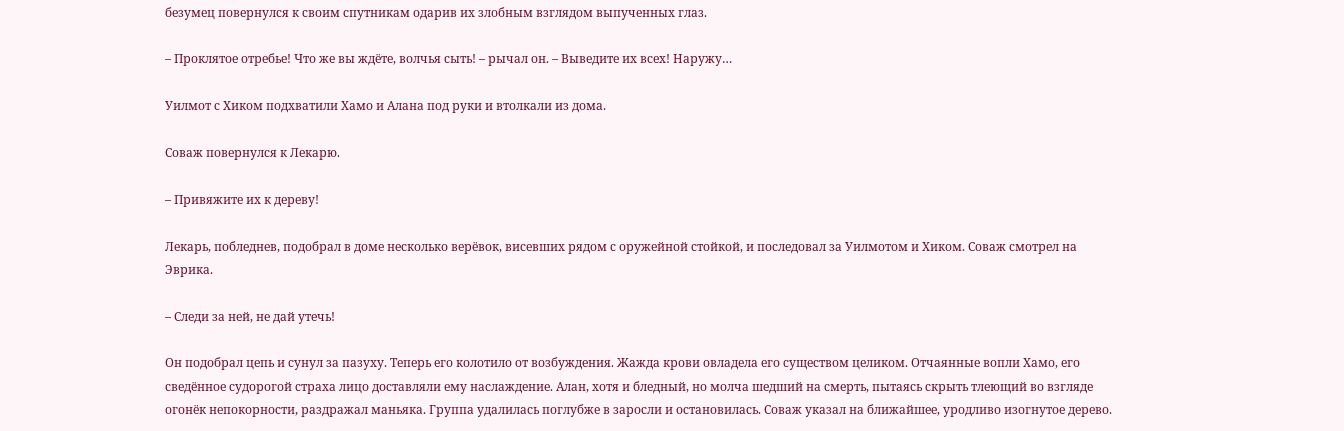безумец повернулся к своим спутникам одарив их злобным взглядом выпученных глаз.

– Проклятое отребье! Что же вы ждёте, волчья сыть! – рычал он. – Выведите их всех! Наружу…

Уилмот с Хиком подхватили Хамо и Алана под руки и втолкали из дома.

Соваж повернулся к Лекарю.

– Привяжите их к дереву!

Лекарь, побледнев, подобрал в доме несколько верёвок, висевших рядом с оружейной стойкой, и последовал за Уилмотом и Хиком. Соваж смотрел на Эврика.

– Следи за ней, не дай утечь!

Он подобрал цепь и сунул за пазуху. Теперь его колотило от возбуждения. Жажда крови овладела его существом целиком. Отчаянные вопли Хамо, его сведённое судорогой страха лицо доставляли ему наслаждение. Алан, хотя и бледный, но молча шедший на смерть, пытаясь скрыть тлеющий во взгляде огонёк непокорности, раздражал маньяка. Группа удалилась поглубже в заросли и остановилась. Соваж указал на ближайшее, уродливо изогнутое дерево.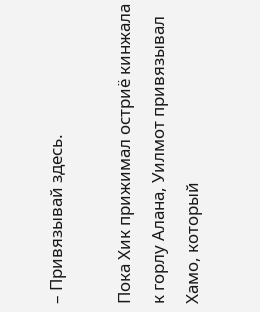– Привязывай здесь.

Пока Хик прижимал остриё кинжала к горлу Алана, Уилмот привязывал Хамо, который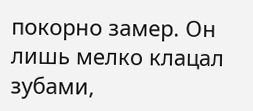покорно замер. Он лишь мелко клацал зубами,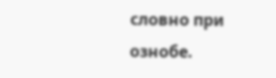словно при ознобе.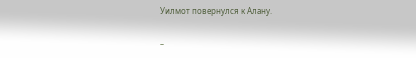Уилмот повернулся к Алану.

–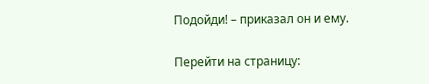Подойди! – приказал он и ему.

Перейти на страницу: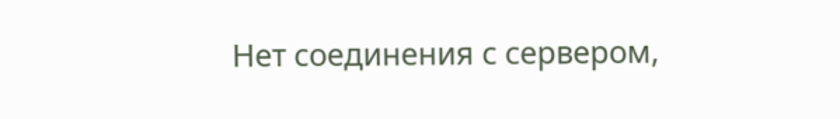Нет соединения с сервером,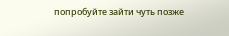попробуйте зайти чуть позже